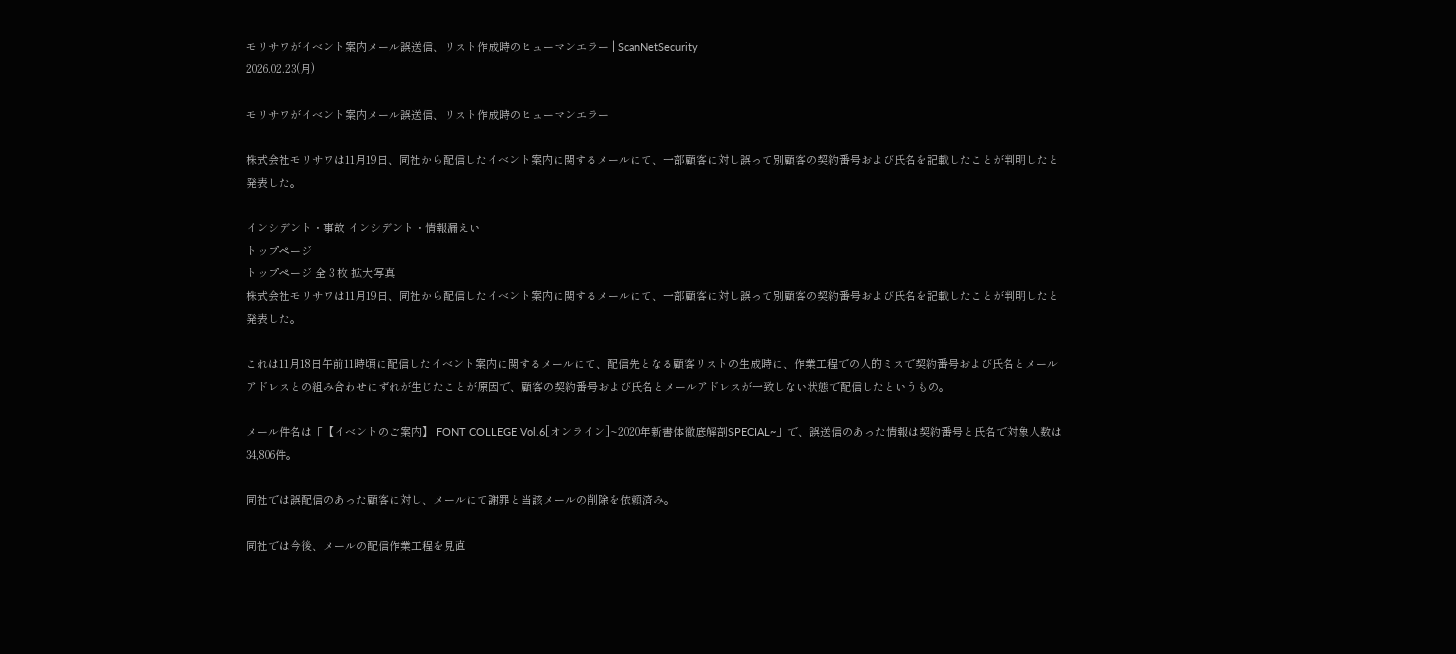モリサワがイベント案内メール誤送信、リスト作成時のヒューマンエラー | ScanNetSecurity
2026.02.23(月)

モリサワがイベント案内メール誤送信、リスト作成時のヒューマンエラー

株式会社モリサワは11月19日、同社から配信したイベント案内に関するメールにて、一部顧客に対し誤って別顧客の契約番号および氏名を記載したことが判明したと発表した。

インシデント・事故 インシデント・情報漏えい
トップページ
トップページ 全 3 枚 拡大写真
株式会社モリサワは11月19日、同社から配信したイベント案内に関するメールにて、一部顧客に対し誤って別顧客の契約番号および氏名を記載したことが判明したと発表した。

これは11月18日午前11時頃に配信したイベント案内に関するメールにて、配信先となる顧客リストの生成時に、作業工程での人的ミスで契約番号および氏名とメールアドレスとの組み合わせにずれが生じたことが原因で、顧客の契約番号および氏名とメールアドレスが一致しない状態で配信したというもの。

メール件名は「【イベントのご案内】 FONT COLLEGE Vol.6[オンライン]~2020年新書体徹底解剖SPECIAL~」で、誤送信のあった情報は契約番号と氏名で対象人数は34,806件。

同社では誤配信のあった顧客に対し、メールにて謝罪と当該メールの削除を依頼済み。

同社では今後、メールの配信作業工程を見直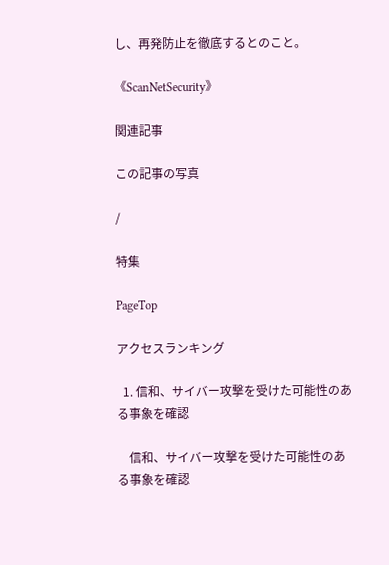し、再発防止を徹底するとのこと。

《ScanNetSecurity》

関連記事

この記事の写真

/

特集

PageTop

アクセスランキング

  1. 信和、サイバー攻撃を受けた可能性のある事象を確認

    信和、サイバー攻撃を受けた可能性のある事象を確認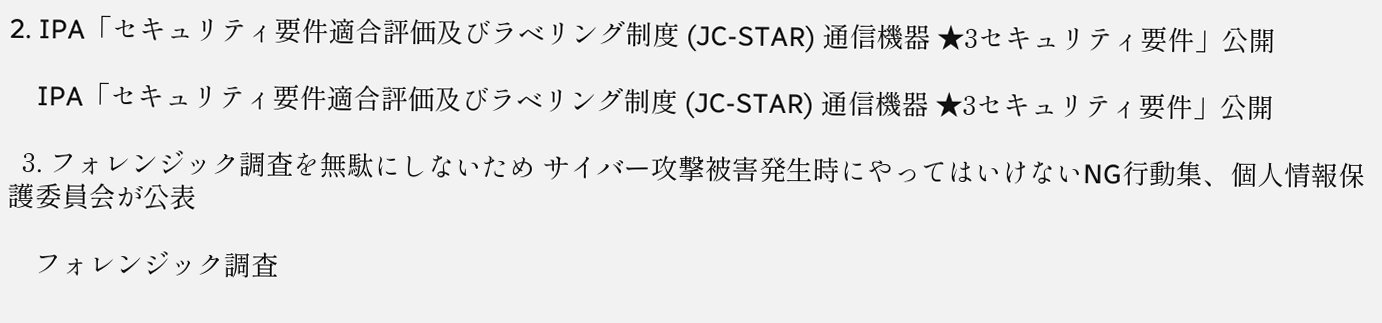2. IPA「セキュリティ要件適合評価及びラベリング制度 (JC-STAR) 通信機器 ★3セキュリティ要件」公開

    IPA「セキュリティ要件適合評価及びラベリング制度 (JC-STAR) 通信機器 ★3セキュリティ要件」公開

  3. フォレンジック調査を無駄にしないため サイバー攻撃被害発生時にやってはいけないNG行動集、個人情報保護委員会が公表

    フォレンジック調査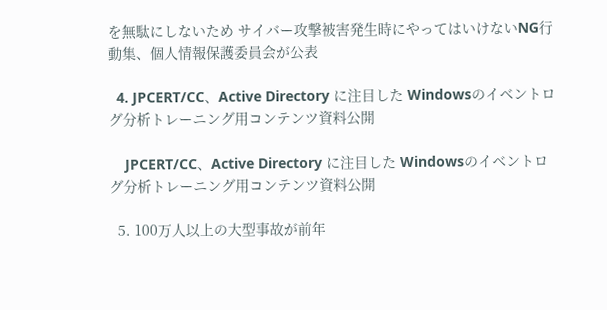を無駄にしないため サイバー攻撃被害発生時にやってはいけないNG行動集、個人情報保護委員会が公表

  4. JPCERT/CC、Active Directory に注目した Windowsのイベントログ分析トレーニング用コンテンツ資料公開

    JPCERT/CC、Active Directory に注目した Windowsのイベントログ分析トレーニング用コンテンツ資料公開

  5. 100万人以上の大型事故が前年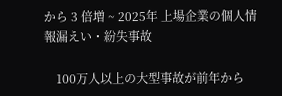から 3 倍増 ~ 2025年 上場企業の個人情報漏えい・紛失事故

    100万人以上の大型事故が前年から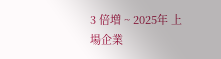3 倍増 ~ 2025年 上場企業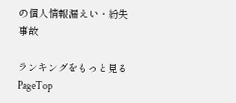の個人情報漏えい・紛失事故

ランキングをもっと見る
PageTop